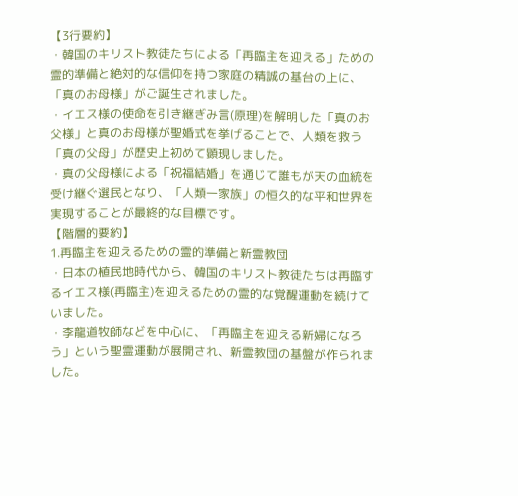【3行要約】
・韓国のキリスト教徒たちによる「再臨主を迎える」ための霊的準備と絶対的な信仰を持つ家庭の精誠の基台の上に、「真のお母様」がご誕生されました。
・イエス様の使命を引き継ぎみ言(原理)を解明した「真のお父様」と真のお母様が聖婚式を挙げることで、人類を救う「真の父母」が歴史上初めて顕現しました。
・真の父母様による「祝福結婚」を通じて誰もが天の血統を受け継ぐ選民となり、「人類一家族」の恒久的な平和世界を実現することが最終的な目標です。
【階層的要約】
1.再臨主を迎えるための霊的準備と新霊教団
・日本の植民地時代から、韓国のキリスト教徒たちは再臨するイエス様(再臨主)を迎えるための霊的な覚醒運動を続けていました。
・李龍道牧師などを中心に、「再臨主を迎える新婦になろう」という聖霊運動が展開され、新霊教団の基盤が作られました。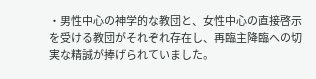・男性中心の神学的な教団と、女性中心の直接啓示を受ける教団がそれぞれ存在し、再臨主降臨への切実な精誠が捧げられていました。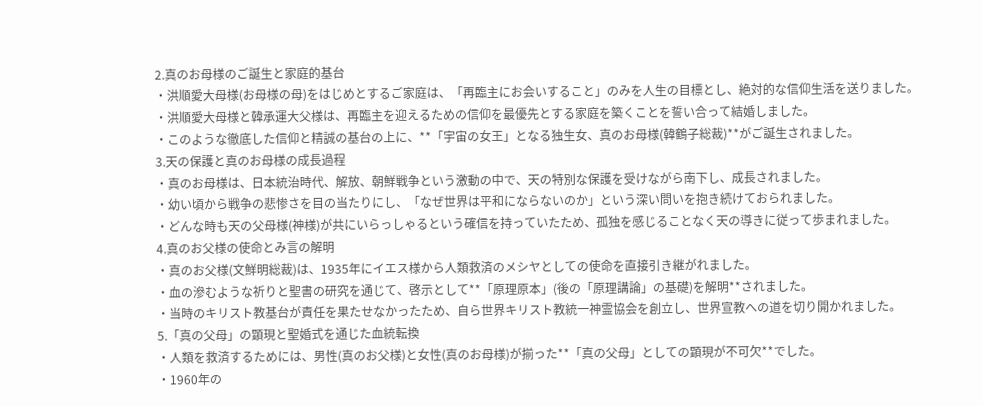2.真のお母様のご誕生と家庭的基台
・洪順愛大母様(お母様の母)をはじめとするご家庭は、「再臨主にお会いすること」のみを人生の目標とし、絶対的な信仰生活を送りました。
・洪順愛大母様と韓承運大父様は、再臨主を迎えるための信仰を最優先とする家庭を築くことを誓い合って結婚しました。
・このような徹底した信仰と精誠の基台の上に、**「宇宙の女王」となる独生女、真のお母様(韓鶴子総裁)**がご誕生されました。
3.天の保護と真のお母様の成長過程
・真のお母様は、日本統治時代、解放、朝鮮戦争という激動の中で、天の特別な保護を受けながら南下し、成長されました。
・幼い頃から戦争の悲惨さを目の当たりにし、「なぜ世界は平和にならないのか」という深い問いを抱き続けておられました。
・どんな時も天の父母様(神様)が共にいらっしゃるという確信を持っていたため、孤独を感じることなく天の導きに従って歩まれました。
4.真のお父様の使命とみ言の解明
・真のお父様(文鮮明総裁)は、1935年にイエス様から人類救済のメシヤとしての使命を直接引き継がれました。
・血の滲むような祈りと聖書の研究を通じて、啓示として**「原理原本」(後の「原理講論」の基礎)を解明**されました。
・当時のキリスト教基台が責任を果たせなかったため、自ら世界キリスト教統一神霊協会を創立し、世界宣教への道を切り開かれました。
5.「真の父母」の顕現と聖婚式を通じた血統転換
・人類を救済するためには、男性(真のお父様)と女性(真のお母様)が揃った**「真の父母」としての顕現が不可欠**でした。
・1960年の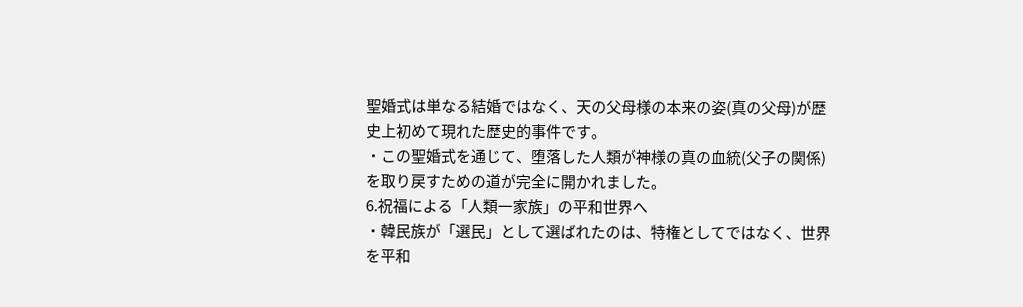聖婚式は単なる結婚ではなく、天の父母様の本来の姿(真の父母)が歴史上初めて現れた歴史的事件です。
・この聖婚式を通じて、堕落した人類が神様の真の血統(父子の関係)を取り戻すための道が完全に開かれました。
6.祝福による「人類一家族」の平和世界へ
・韓民族が「選民」として選ばれたのは、特権としてではなく、世界を平和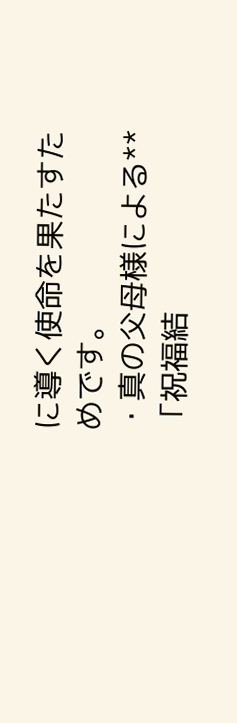に導く使命を果たすためです。
・真の父母様による**「祝福結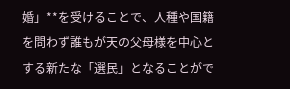婚」**を受けることで、人種や国籍を問わず誰もが天の父母様を中心とする新たな「選民」となることがで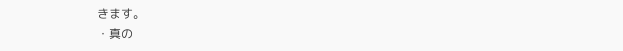きます。
・真の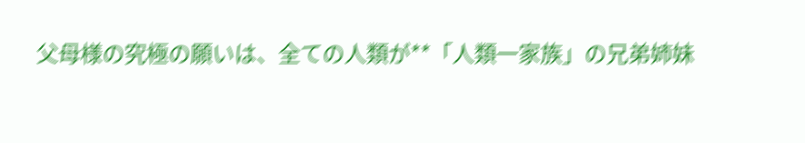父母様の究極の願いは、全ての人類が**「人類一家族」の兄弟姉妹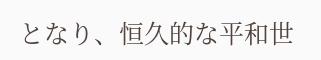となり、恒久的な平和世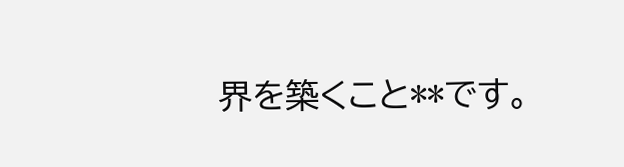界を築くこと**です。